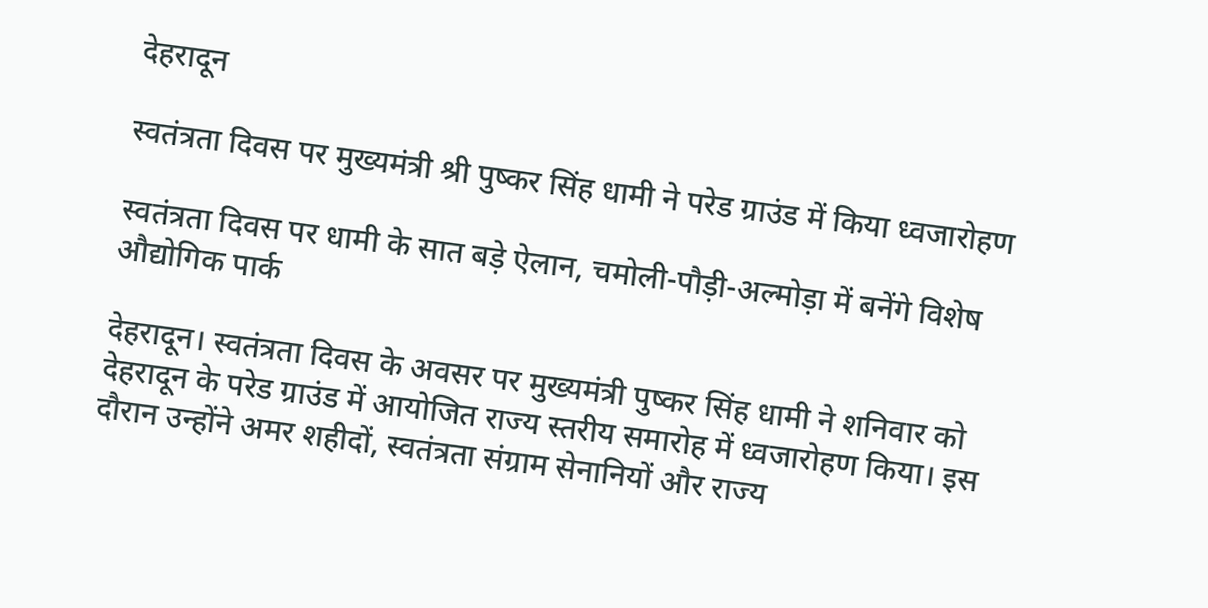देहरादून

स्वतंत्रता दिवस पर मुख्यमंत्री श्री पुष्कर सिंह धामी ने परेड ग्राउंड में किया ध्वजारोहण

स्वतंत्रता दिवस पर धामी के सात बड़े ऐलान, चमोली-पौड़ी-अल्मोड़ा में बनेंगे विशेष औद्योगिक पार्क

देहरादून। स्वतंत्रता दिवस के अवसर पर मुख्यमंत्री पुष्कर सिंह धामी ने शनिवार को देहरादून के परेड ग्राउंड में आयोजित राज्य स्तरीय समारोह में ध्वजारोहण किया। इस दौरान उन्होंने अमर शहीदों, स्वतंत्रता संग्राम सेनानियों और राज्य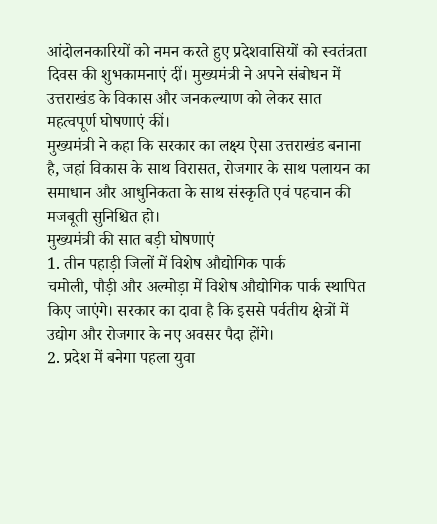आंदोलनकारियों को नमन करते हुए प्रदेशवासियों को स्वतंत्रता दिवस की शुभकामनाएं दीं। मुख्यमंत्री ने अपने संबोधन में उत्तराखंड के विकास और जनकल्याण को लेकर सात महत्वपूर्ण घोषणाएं कीं।
मुख्यमंत्री ने कहा कि सरकार का लक्ष्य ऐसा उत्तराखंड बनाना है, जहां विकास के साथ विरासत, रोजगार के साथ पलायन का समाधान और आधुनिकता के साथ संस्कृति एवं पहचान की मजबूती सुनिश्चित हो।
मुख्यमंत्री की सात बड़ी घोषणाएं
1. तीन पहाड़ी जिलों में विशेष औद्योगिक पार्क
चमोली, पौड़ी और अल्मोड़ा में विशेष औद्योगिक पार्क स्थापित किए जाएंगे। सरकार का दावा है कि इससे पर्वतीय क्षेत्रों में उद्योग और रोजगार के नए अवसर पैदा होंगे।
2. प्रदेश में बनेगा पहला युवा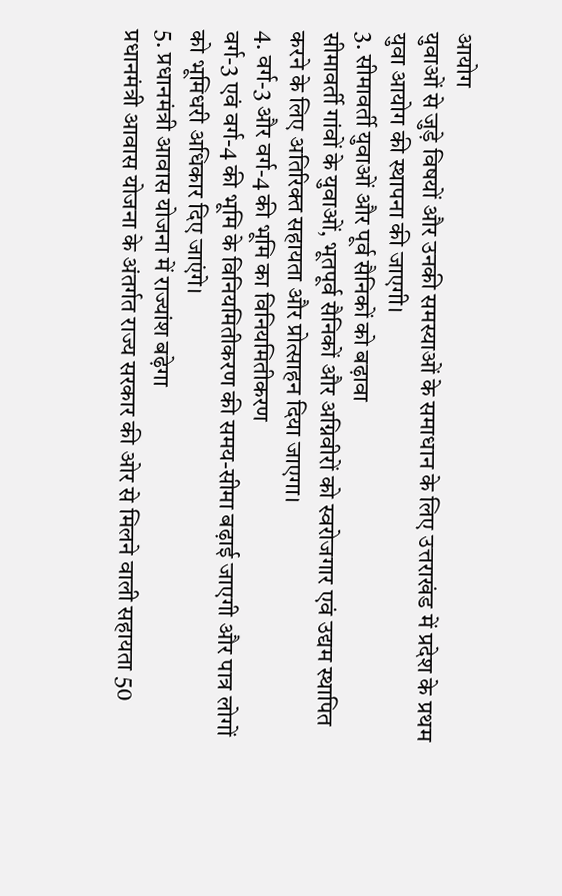आयोग
युवाओं से जुड़े विषयों और उनकी समस्याओं के समाधान के लिए उत्तराखंड में प्रदेश के प्रथम युवा आयोग की स्थापना की जाएगी।
3. सीमावर्ती युवाओं और पूर्व सैनिकों को बढ़ावा
सीमावर्ती गांवों के युवाओं, भूतपूर्व सैनिकों और अग्निवीरों को स्वरोजगार एवं उद्यम स्थापित करने के लिए अतिरिक्त सहायता और प्रोत्साहन दिया जाएगा।
4. वर्ग-3 और वर्ग-4 की भूमि का विनियमितीकरण
वर्ग-3 एवं वर्ग-4 की भूमि के विनियमितीकरण की समय-सीमा बढ़ाई जाएगी और पात्र लोगों को भूमिधरी अधिकार दिए जाएंगे।
5. प्रधानमंत्री आवास योजना में राज्यांश बढ़ेगा
प्रधानमंत्री आवास योजना के अंतर्गत राज्य सरकार की ओर से मिलने वाली सहायता 50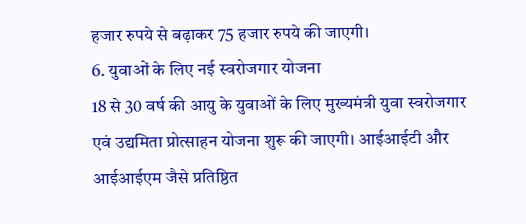हजार रुपये से बढ़ाकर 75 हजार रुपये की जाएगी।
6. युवाओं के लिए नई स्वरोजगार योजना
18 से 30 वर्ष की आयु के युवाओं के लिए मुख्यमंत्री युवा स्वरोजगार एवं उद्यमिता प्रोत्साहन योजना शुरू की जाएगी। आईआईटी और आईआईएम जैसे प्रतिष्ठित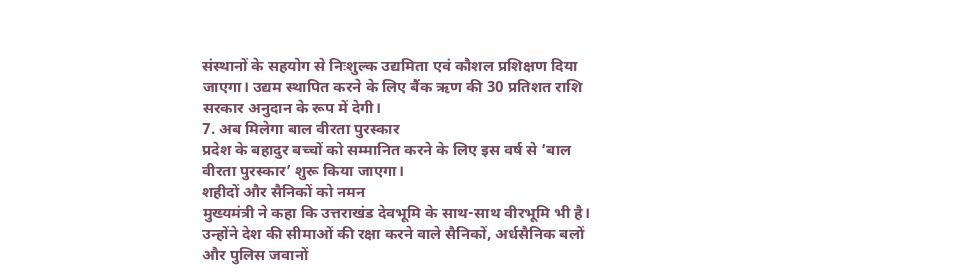संस्थानों के सहयोग से निःशुल्क उद्यमिता एवं कौशल प्रशिक्षण दिया जाएगा। उद्यम स्थापित करने के लिए बैंक ऋण की 30 प्रतिशत राशि सरकार अनुदान के रूप में देगी।
7. अब मिलेगा बाल वीरता पुरस्कार
प्रदेश के बहादुर बच्चों को सम्मानित करने के लिए इस वर्ष से ‘बाल वीरता पुरस्कार’ शुरू किया जाएगा।
शहीदों और सैनिकों को नमन
मुख्यमंत्री ने कहा कि उत्तराखंड देवभूमि के साथ-साथ वीरभूमि भी है। उन्होंने देश की सीमाओं की रक्षा करने वाले सैनिकों, अर्धसैनिक बलों और पुलिस जवानों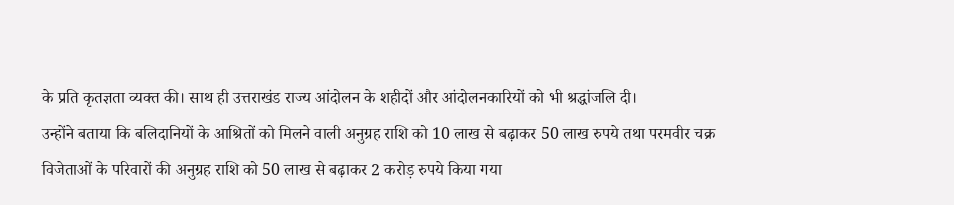के प्रति कृतज्ञता व्यक्त की। साथ ही उत्तराखंड राज्य आंदोलन के शहीदों और आंदोलनकारियों को भी श्रद्धांजलि दी।
उन्होंने बताया कि बलिदानियों के आश्रितों को मिलने वाली अनुग्रह राशि को 10 लाख से बढ़ाकर 50 लाख रुपये तथा परमवीर चक्र विजेताओं के परिवारों की अनुग्रह राशि को 50 लाख से बढ़ाकर 2 करोड़ रुपये किया गया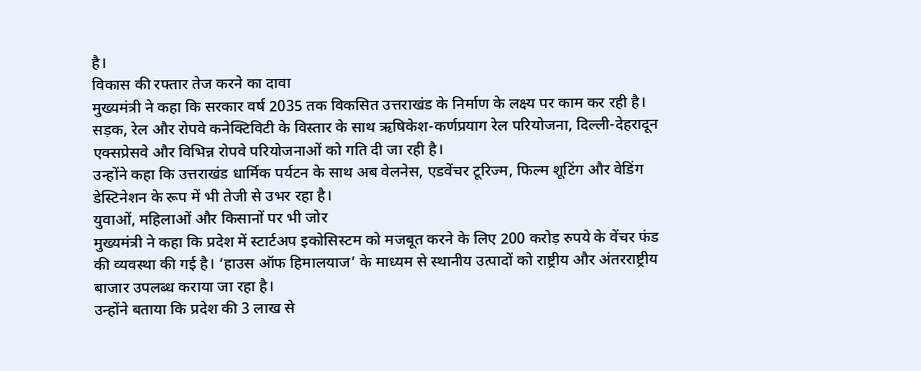है।
विकास की रफ्तार तेज करने का दावा
मुख्यमंत्री ने कहा कि सरकार वर्ष 2035 तक विकसित उत्तराखंड के निर्माण के लक्ष्य पर काम कर रही है। सड़क, रेल और रोपवे कनेक्टिविटी के विस्तार के साथ ऋषिकेश-कर्णप्रयाग रेल परियोजना, दिल्ली-देहरादून एक्सप्रेसवे और विभिन्न रोपवे परियोजनाओं को गति दी जा रही है।
उन्होंने कहा कि उत्तराखंड धार्मिक पर्यटन के साथ अब वेलनेस, एडवेंचर टूरिज्म, फिल्म शूटिंग और वेडिंग डेस्टिनेशन के रूप में भी तेजी से उभर रहा है।
युवाओं, महिलाओं और किसानों पर भी जोर
मुख्यमंत्री ने कहा कि प्रदेश में स्टार्टअप इकोसिस्टम को मजबूत करने के लिए 200 करोड़ रुपये के वेंचर फंड की व्यवस्था की गई है। ‘हाउस ऑफ हिमालयाज’ के माध्यम से स्थानीय उत्पादों को राष्ट्रीय और अंतरराष्ट्रीय बाजार उपलब्ध कराया जा रहा है।
उन्होंने बताया कि प्रदेश की 3 लाख से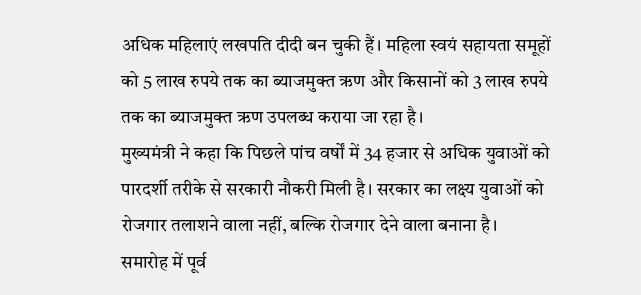अधिक महिलाएं लखपति दीदी बन चुकी हैं। महिला स्वयं सहायता समूहों को 5 लाख रुपये तक का ब्याजमुक्त ऋण और किसानों को 3 लाख रुपये तक का ब्याजमुक्त ऋण उपलब्ध कराया जा रहा है।
मुख्यमंत्री ने कहा कि पिछले पांच वर्षों में 34 हजार से अधिक युवाओं को पारदर्शी तरीके से सरकारी नौकरी मिली है। सरकार का लक्ष्य युवाओं को रोजगार तलाशने वाला नहीं, बल्कि रोजगार देने वाला बनाना है।
समारोह में पूर्व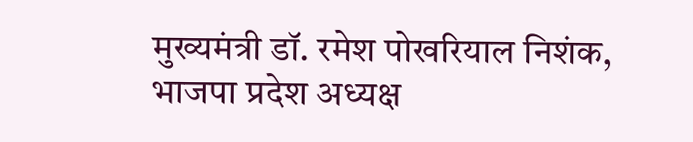मुख्यमंत्री डॉ. रमेश पोखरियाल निशंक, भाजपा प्रदेश अध्यक्ष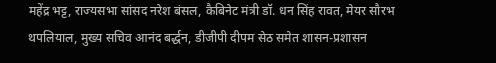महेंद्र भट्ट, राज्यसभा सांसद नरेश बंसल, कैबिनेट मंत्री डॉ. धन सिंह रावत, मेयर सौरभ थपलियाल, मुख्य सचिव आनंद बर्द्धन, डीजीपी दीपम सेठ समेत शासन-प्रशासन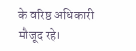के वरिष्ठ अधिकारी मौजूद रहे।